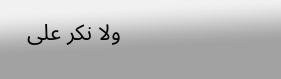ولا نكر على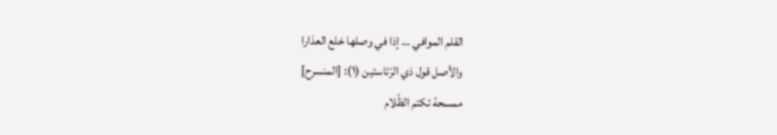القلم الموافي … إذا في وصلها خلع العذارا
والأصل قول ذي الرّئاستين (١): [المنسرح]
ممسحة تكتم الظّلام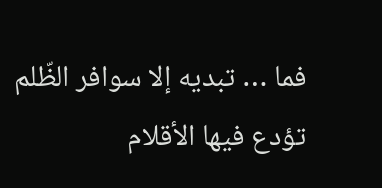فما … تبديه إلا سوافر الظّلم
تؤدع فيها الأقلام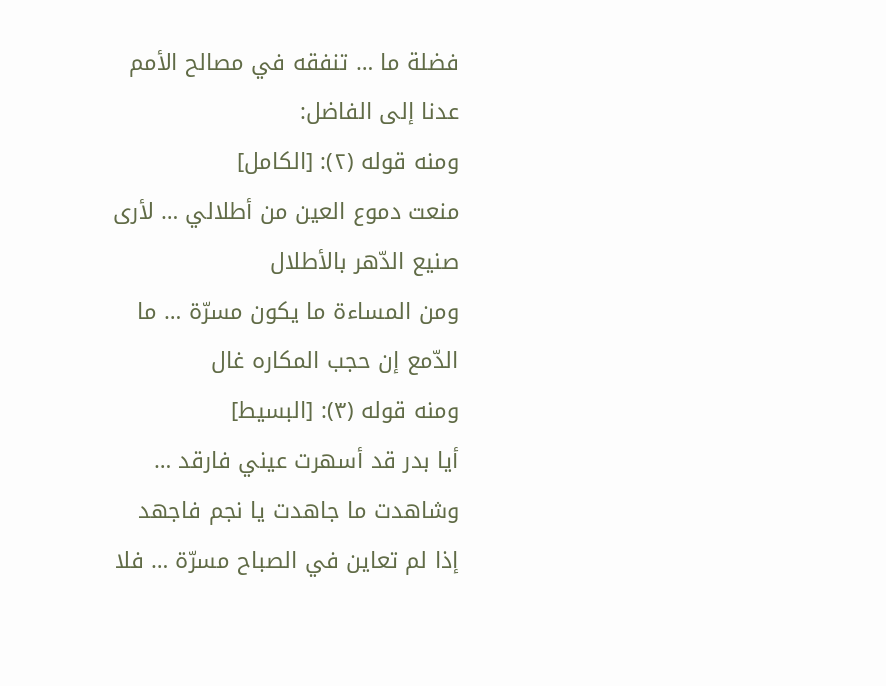فضلة ما … تنفقه في مصالح الأمم
عدنا إلى الفاضل:
ومنه قوله (٢): [الكامل]
منعت دموع العين من أطلالي … لأرى صنيع الدّهر بالأطلال
ومن المساءة ما يكون مسرّة … ما الدّمع إن حجب المكاره غال
ومنه قوله (٣): [البسيط]
أيا بدر قد أسهرت عيني فارقد … وشاهدت ما جاهدت يا نجم فاجهد
إذا لم تعاين في الصباح مسرّة … فلا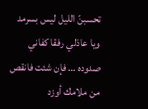تحسبنّ الليل ليس بسرمد
ويا عاذلي رفقا كفاني صدوده … فإن شئت فانقص من ملامك أوزد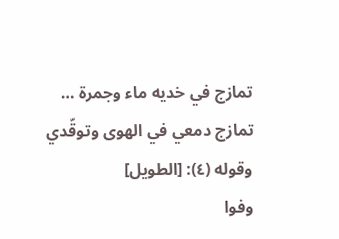تمازج في خديه ماء وجمرة … تمازج دمعي في الهوى وتوقّدي
وقوله (٤): [الطويل]
وفوا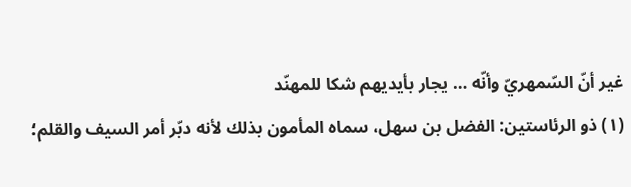غير أنّ السّمهريّ وأنّه … يجار بأيديهم شكا للمهنّد
(١) ذو الرئاستين: الفضل بن سهل، سماه المأمون بذلك لأنه دبّر أمر السيف والقلم؛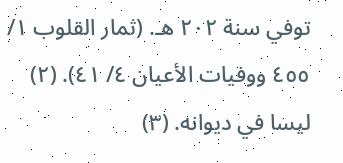توفي سنة ٢٠٢ هـ. (ثمار القلوب ١/ ٤٥٥ ووفيات الأعيان ٤/ ٤١). (٢) ليسا في ديوانه. (٣)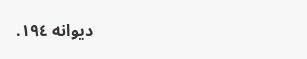ديوانه ١٩٤.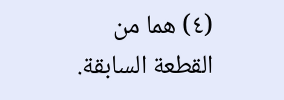(٤) هما من القطعة السابقة.